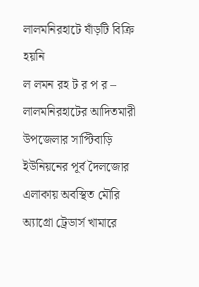লালমনিরহাটে ষাঁড়টি বিক্রি হয়নি
ল লমন রহ ট র প র – লালমনিরহাটের আদিতমারী উপজেলার সাপ্টিবাড়ি ইউনিয়নের পূর্ব দৈলজোর এলাকায় অবস্থিত মৌরি অ্যাগ্রো ট্রেডার্স খামারে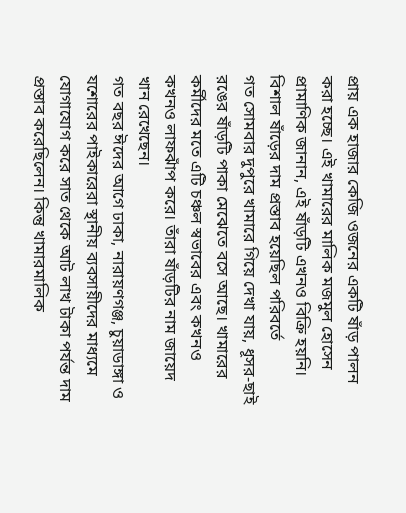প্রায় এক হাজার কেজি ওজনের একটি ষাঁড় পালন করা হচ্ছে। এই খামারের মালিক মজমুল হোসেন প্রামাণিক জানান, এই ষাঁড়টি এখনও বিক্রি হয়নি।
বিশাল ষাঁড়ের দাম প্রস্তাব হয়েছিল পরিবর্তে
গত সোমবার দুপুরে খামারে গিয়ে দেখা যায়, ধূসর-ছাই রঙের ষাঁড়টি পাকা মেঝেতে বসে আছে। খামারের কর্মীদের মতে এটি চঞ্চল স্বভাবের এবং কখনও কখনও লাফঝাঁপ করে। তাঁরা ষাঁড়টির নাম জায়েদ খান রেখেছেন।
গত বছর ঈদের আগে ঢাকা, নারায়ণগঞ্জ, চুয়াডাঙ্গা ও যশোরের পাইকারেরা স্থানীয় ব্যবসায়ীদের মাধ্যমে যোগাযোগ করে সাত থেকে আট লাখ টাকা পর্যন্ত দাম প্রস্তাব করেছিলেন। কিন্তু খামারমালিক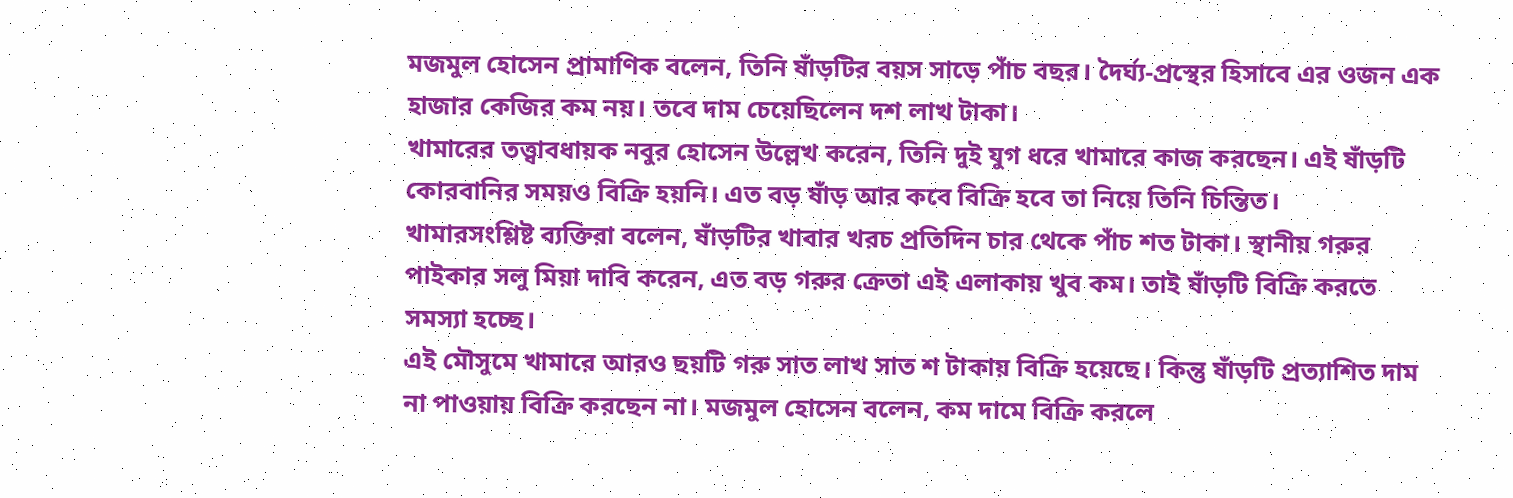মজমুল হোসেন প্রামাণিক বলেন, তিনি ষাঁড়টির বয়স সাড়ে পাঁচ বছর। দৈর্ঘ্য-প্রস্থের হিসাবে এর ওজন এক হাজার কেজির কম নয়। তবে দাম চেয়েছিলেন দশ লাখ টাকা।
খামারের তত্ত্বাবধায়ক নবুর হোসেন উল্লেখ করেন, তিনি দুই যুগ ধরে খামারে কাজ করছেন। এই ষাঁড়টি কোরবানির সময়ও বিক্রি হয়নি। এত বড় ষাঁড় আর কবে বিক্রি হবে তা নিয়ে তিনি চিন্তিত।
খামারসংশ্লিষ্ট ব্যক্তিরা বলেন, ষাঁড়টির খাবার খরচ প্রতিদিন চার থেকে পাঁচ শত টাকা। স্থানীয় গরুর পাইকার সলু মিয়া দাবি করেন, এত বড় গরুর ক্রেতা এই এলাকায় খুব কম। তাই ষাঁড়টি বিক্রি করতে সমস্যা হচ্ছে।
এই মৌসুমে খামারে আরও ছয়টি গরু সাত লাখ সাত শ টাকায় বিক্রি হয়েছে। কিন্তু ষাঁড়টি প্রত্যাশিত দাম না পাওয়ায় বিক্রি করছেন না। মজমুল হোসেন বলেন, কম দামে বিক্রি করলে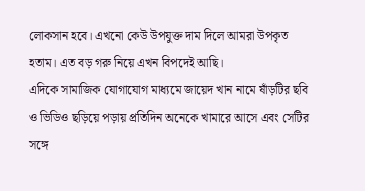লোকসান হবে। এখনো কেউ উপযুক্ত দাম দিলে আমরা উপকৃত হতাম। এত বড় গরু নিয়ে এখন বিপদেই আছি।
এদিকে সামাজিক যোগাযোগ মাধ্যমে জায়েদ খান নামে ষাঁড়টির ছবি ও ভিডিও ছড়িয়ে পড়ায় প্রতিদিন অনেকে খামারে আসে এবং সেটির সঙ্গে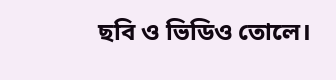ছবি ও ভিডিও তোলে।